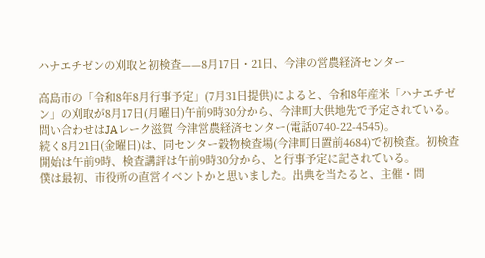ハナエチゼンの刈取と初検査——8月17日・21日、今津の営農経済センター

高島市の「令和8年8月行事予定」(7月31日提供)によると、令和8年産米「ハナエチゼン」の刈取が8月17日(月曜日)午前9時30分から、今津町大供地先で予定されている。問い合わせはJAレーク滋賀 今津営農経済センター(電話0740-22-4545)。
続く8月21日(金曜日)は、同センター穀物検査場(今津町日置前4684)で初検査。初検査開始は午前9時、検査講評は午前9時30分から、と行事予定に記されている。
僕は最初、市役所の直営イベントかと思いました。出典を当たると、主催・問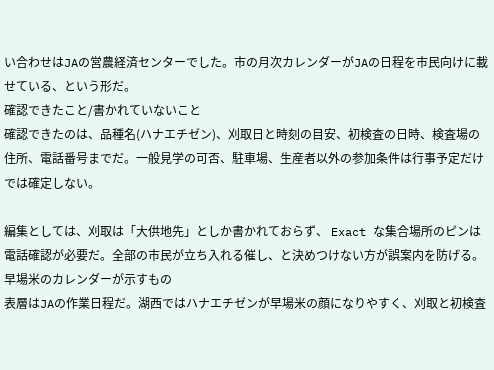い合わせはJAの営農経済センターでした。市の月次カレンダーがJAの日程を市民向けに載せている、という形だ。
確認できたこと/書かれていないこと
確認できたのは、品種名(ハナエチゼン)、刈取日と時刻の目安、初検査の日時、検査場の住所、電話番号までだ。一般見学の可否、駐車場、生産者以外の参加条件は行事予定だけでは確定しない。

編集としては、刈取は「大供地先」としか書かれておらず、 Exact な集合場所のピンは電話確認が必要だ。全部の市民が立ち入れる催し、と決めつけない方が誤案内を防げる。
早場米のカレンダーが示すもの
表層はJAの作業日程だ。湖西ではハナエチゼンが早場米の顔になりやすく、刈取と初検査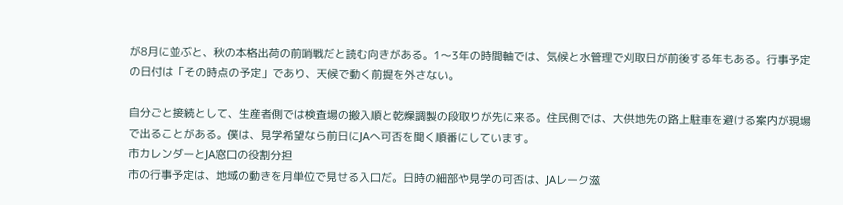が8月に並ぶと、秋の本格出荷の前哨戦だと読む向きがある。1〜3年の時間軸では、気候と水管理で刈取日が前後する年もある。行事予定の日付は「その時点の予定」であり、天候で動く前提を外さない。

自分ごと接続として、生産者側では検査場の搬入順と乾燥調製の段取りが先に来る。住民側では、大供地先の路上駐車を避ける案内が現場で出ることがある。僕は、見学希望なら前日にJAへ可否を聞く順番にしています。
市カレンダーとJA窓口の役割分担
市の行事予定は、地域の動きを月単位で見せる入口だ。日時の細部や見学の可否は、JAレーク滋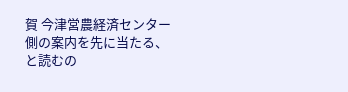賀 今津営農経済センター側の案内を先に当たる、と読むの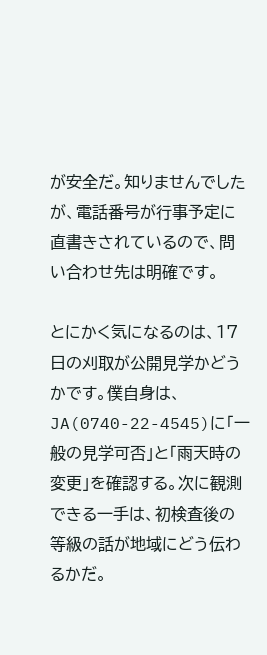が安全だ。知りませんでしたが、電話番号が行事予定に直書きされているので、問い合わせ先は明確です。

とにかく気になるのは、17日の刈取が公開見学かどうかです。僕自身は、JA(0740-22-4545)に「一般の見学可否」と「雨天時の変更」を確認する。次に観測できる一手は、初検査後の等級の話が地域にどう伝わるかだ。